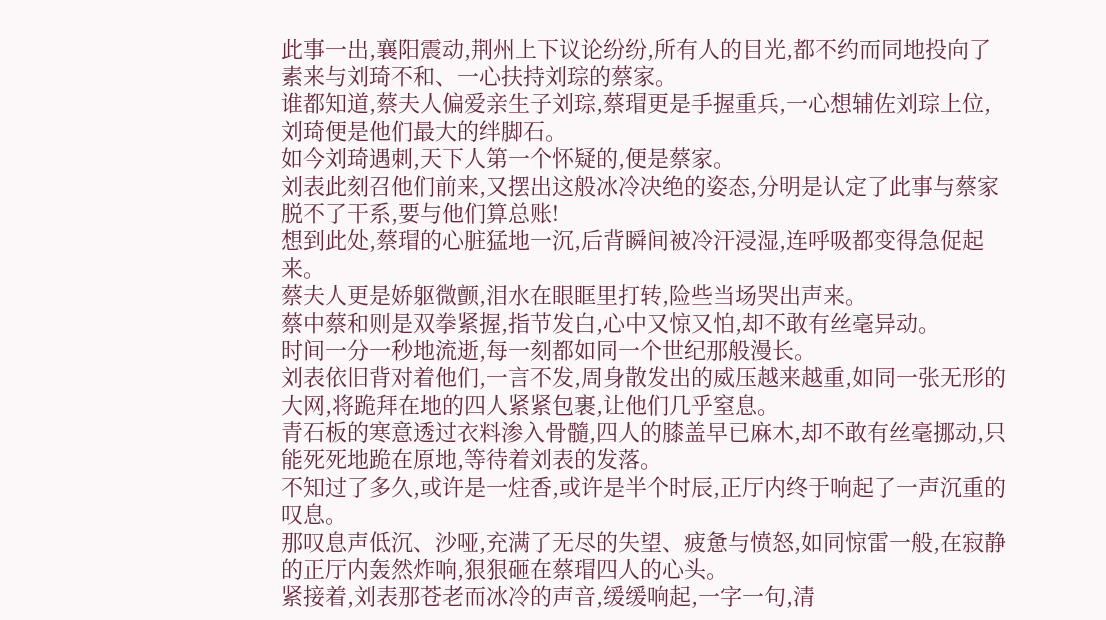此事一出,襄阳震动,荆州上下议论纷纷,所有人的目光,都不约而同地投向了素来与刘琦不和、一心扶持刘琮的蔡家。
谁都知道,蔡夫人偏爱亲生子刘琮,蔡瑁更是手握重兵,一心想辅佐刘琮上位,刘琦便是他们最大的绊脚石。
如今刘琦遇刺,天下人第一个怀疑的,便是蔡家。
刘表此刻召他们前来,又摆出这般冰冷决绝的姿态,分明是认定了此事与蔡家脱不了干系,要与他们算总账!
想到此处,蔡瑁的心脏猛地一沉,后背瞬间被冷汗浸湿,连呼吸都变得急促起来。
蔡夫人更是娇躯微颤,泪水在眼眶里打转,险些当场哭出声来。
蔡中蔡和则是双拳紧握,指节发白,心中又惊又怕,却不敢有丝毫异动。
时间一分一秒地流逝,每一刻都如同一个世纪那般漫长。
刘表依旧背对着他们,一言不发,周身散发出的威压越来越重,如同一张无形的大网,将跪拜在地的四人紧紧包裹,让他们几乎窒息。
青石板的寒意透过衣料渗入骨髓,四人的膝盖早已麻木,却不敢有丝毫挪动,只能死死地跪在原地,等待着刘表的发落。
不知过了多久,或许是一炷香,或许是半个时辰,正厅内终于响起了一声沉重的叹息。
那叹息声低沉、沙哑,充满了无尽的失望、疲惫与愤怒,如同惊雷一般,在寂静的正厅内轰然炸响,狠狠砸在蔡瑁四人的心头。
紧接着,刘表那苍老而冰冷的声音,缓缓响起,一字一句,清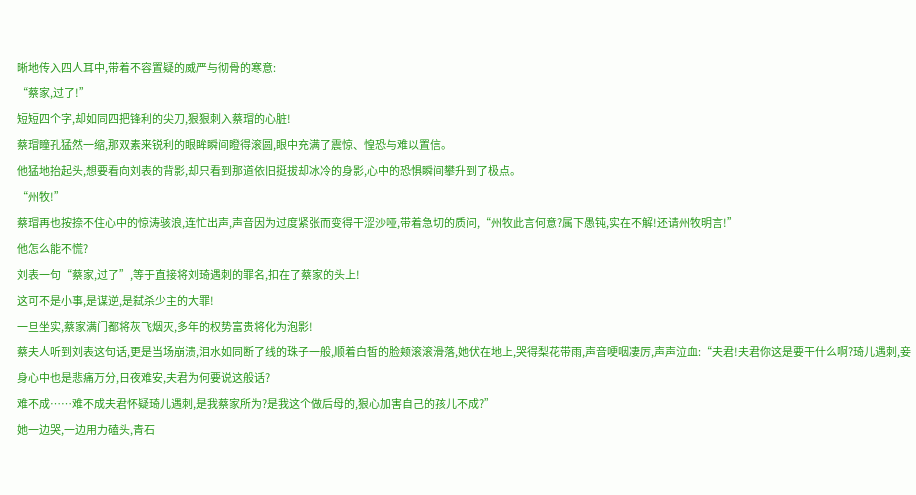晰地传入四人耳中,带着不容置疑的威严与彻骨的寒意:
“蔡家,过了!”
短短四个字,却如同四把锋利的尖刀,狠狠刺入蔡瑁的心脏!
蔡瑁瞳孔猛然一缩,那双素来锐利的眼眸瞬间瞪得滚圆,眼中充满了震惊、惶恐与难以置信。
他猛地抬起头,想要看向刘表的背影,却只看到那道依旧挺拔却冰冷的身影,心中的恐惧瞬间攀升到了极点。
“州牧!”
蔡瑁再也按捺不住心中的惊涛骇浪,连忙出声,声音因为过度紧张而变得干涩沙哑,带着急切的质问,“州牧此言何意?属下愚钝,实在不解!还请州牧明言!”
他怎么能不慌?
刘表一句“蔡家,过了”,等于直接将刘琦遇刺的罪名,扣在了蔡家的头上!
这可不是小事,是谋逆,是弑杀少主的大罪!
一旦坐实,蔡家满门都将灰飞烟灭,多年的权势富贵将化为泡影!
蔡夫人听到刘表这句话,更是当场崩溃,泪水如同断了线的珠子一般,顺着白皙的脸颊滚滚滑落,她伏在地上,哭得梨花带雨,声音哽咽凄厉,声声泣血:“夫君!夫君你这是要干什么啊?琦儿遇刺,妾身心中也是悲痛万分,日夜难安,夫君为何要说这般话?
难不成……难不成夫君怀疑琦儿遇刺,是我蔡家所为?是我这个做后母的,狠心加害自己的孩儿不成?”
她一边哭,一边用力磕头,青石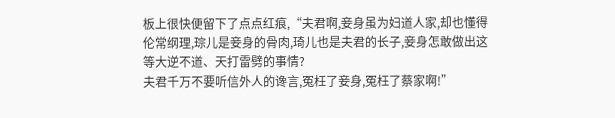板上很快便留下了点点红痕,“夫君啊,妾身虽为妇道人家,却也懂得伦常纲理,琮儿是妾身的骨肉,琦儿也是夫君的长子,妾身怎敢做出这等大逆不道、天打雷劈的事情?
夫君千万不要听信外人的谗言,冤枉了妾身,冤枉了蔡家啊!”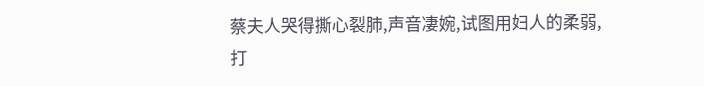蔡夫人哭得撕心裂肺,声音凄婉,试图用妇人的柔弱,打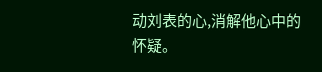动刘表的心,消解他心中的怀疑。